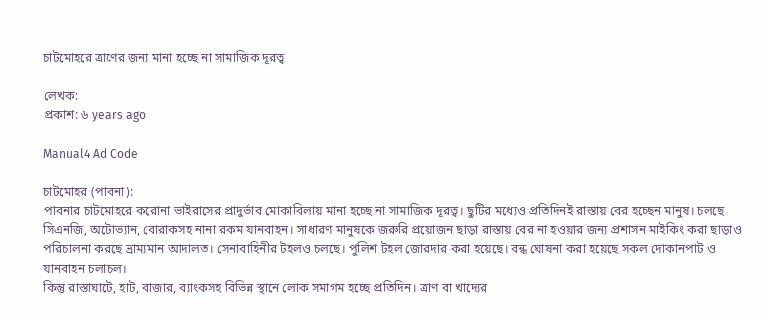চাটমোহরে ত্রাণের জন্য মানা হচ্ছে না সামাজিক দূরত্ব

লেখক:
প্রকাশ: ৬ years ago

Manual4 Ad Code

চাটমোহর (পাবনা):
পাবনার চাটমোহরে করোনা ভাইরাসের প্রাদুর্ভাব মোকাবিলায় মানা হচ্ছে না সামাজিক দূরত্ব। ছুটির মধ্যেও প্রতিদিনই রাস্তায় বের হচ্ছেন মানুষ। চলছে সিএনজি, অটোভ্যান, বোরাকসহ নানা রকম যানবাহন। সাধারণ মানুষকে জরুরি প্রয়োজন ছাড়া রাস্তায় বের না হওয়ার জন্য প্রশাসন মাইকিং করা ছাড়াও পরিচালনা করছে ভ্রাম্যমান আদালত। সেনাবাহিনীর টহলও চলছে। পুলিশ টহল জোরদার করা হয়েছে। বন্ধ ঘোষনা করা হয়েছে সকল দোকানপাট ও যানবাহন চলাচল।
কিন্তু রাস্তাঘাটে, হাট, বাজার, ব্যাংকসহ বিভিন্ন স্থানে লোক সমাগম হচ্ছে প্রতিদিন। ত্রাণ বা খাদ্যের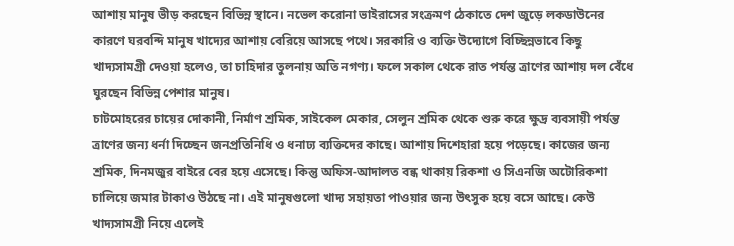আশায় মানুষ ভীড় করছেন বিভিন্ন স্থানে। নভেল করোনা ভাইরাসের সংক্রমণ ঠেকাতে দেশ জুড়ে লকডাউনের কারণে ঘরবন্দি মানুষ খাদ্যের আশায় বেরিয়ে আসছে পথে। সরকারি ও ব্যক্তি উদ্যোগে বিচ্ছিন্নভাবে কিছু খাদ্যসামগ্রী দেওয়া হলেও, তা চাহিদার তুলনায় অতি নগণ্য। ফলে সকাল থেকে রাত পর্যন্ত ত্রাণের আশায় দল বেঁধে ঘুরছেন বিভিন্ন পেশার মানুষ।
চাটমোহরের চায়ের দোকানী, নির্মাণ শ্রমিক, সাইকেল মেকার, সেলুন শ্রমিক থেকে শুরু করে ক্ষুদ্র ব্যবসায়ী পর্যন্ত ত্রাণের জন্য ধর্না দিচ্ছেন জনপ্রতিনিধি ও ধনাঢ্য ব্যক্তিদের কাছে। আশায় দিশেহারা হয়ে পড়েছে। কাজের জন্য শ্রমিক, দিনমজুর বাইরে বের হয়ে এসেছে। কিন্তু অফিস-আদালত বন্ধ থাকায় রিকশা ও সিএনজি অটোরিকশা চালিয়ে জমার টাকাও উঠছে না। এই মানুষগুলো খাদ্য সহায়তা পাওয়ার জন্য উৎসুক হয়ে বসে আছে। কেউ খাদ্যসামগ্রী নিয়ে এলেই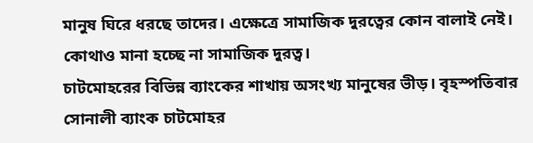মানুষ ঘিরে ধরছে তাদের। এক্ষেত্রে সামাজিক দুরত্বের কোন বালাই নেই। কোথাও মানা হচ্ছে না সামাজিক দুরত্ব।
চাটমোহরের বিভিন্ন ব্যাংকের শাখায় অসংখ্য মানুষের ভীড়। বৃহস্পতিবার সোনালী ব্যাংক চাটমোহর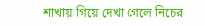শাখায় গিয়ে দেখা গেলে নিচের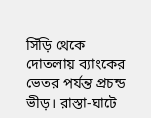সিঁড়ি থেকে দোতলায় ব্যাংকের ভেতর পর্যন্ত প্রচন্ড ভীড়। রাস্তা-ঘাটে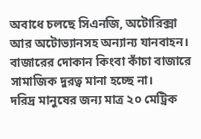অবাধে চলছে সিএনজি, অটোরিক্সা আর অটোভ্যানসহ অন্যান্য যানবাহন। বাজারের দোকান কিংবা কাঁচা বাজারে সামাজিক দুরত্ব মানা হচ্ছে না।
দরিদ্র মানুষের জন্য মাত্র ২০ মেট্রিক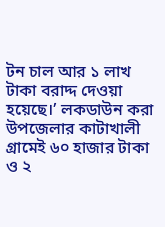টন চাল আর ১ লাখ টাকা বরাদ্দ দেওয়া হয়েছে।’ লকডাউন করা উপজেলার কাটাখালী গ্রামেই ৬০ হাজার টাকা ও ২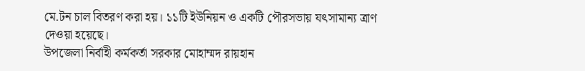মে.টন চাল বিতরণ করা হয়। ১১টি ইউনিয়ন ও একটি পৌরসভায় যৎসামান্য ত্রাণ দেওয়া হয়েছে।
উপজেলা নির্বাহী কর্মকর্তা সরকার মোহাম্মদ রায়হান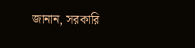জানান, সরকারি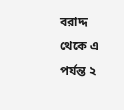বরাদ্দ থেকে এ পর্যন্ত ২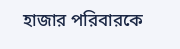হাজার পরিবারকে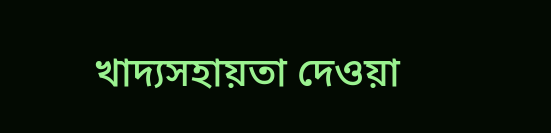খাদ্যসহায়তা দেওয়া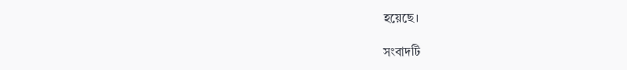হয়েছে।

সংবাদটি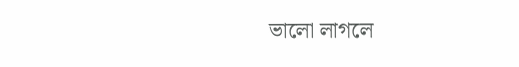ভালো লাগলে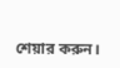শেয়ার করুন।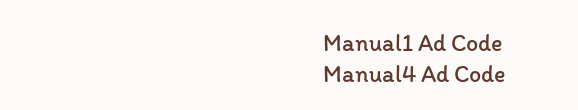Manual1 Ad Code
Manual4 Ad Code